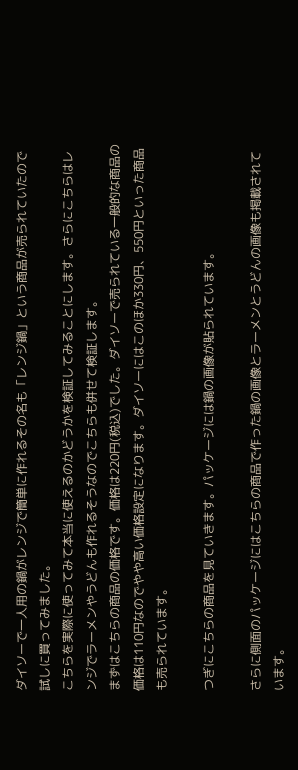ダイソーで一人用の鍋がレンジで簡単に作れるその名も「レンジ鍋」という商品が売られていたので試しに買ってみました。
こちらを実際に使ってみて本当に使えるのかどうかを検証してみることにします。さらにこちらはレンジでラーメンやうどんも作れるそうなのでこちらも併せて検証します。
まずはこちらの商品の価格です。価格は220円(税込)でした。ダイソーで売られている一般的な商品の価格は110円なのでやや高い価格設定になります。ダイソーにはこのほか330円、550円といった商品も売られています。

つぎにこちらの商品を見ていきます。パッケージには鍋の画像が貼られています。

さらに側面のパッケージにはこちらの商品で作った鍋の画像とラーメンとうどんの画像も掲載されています。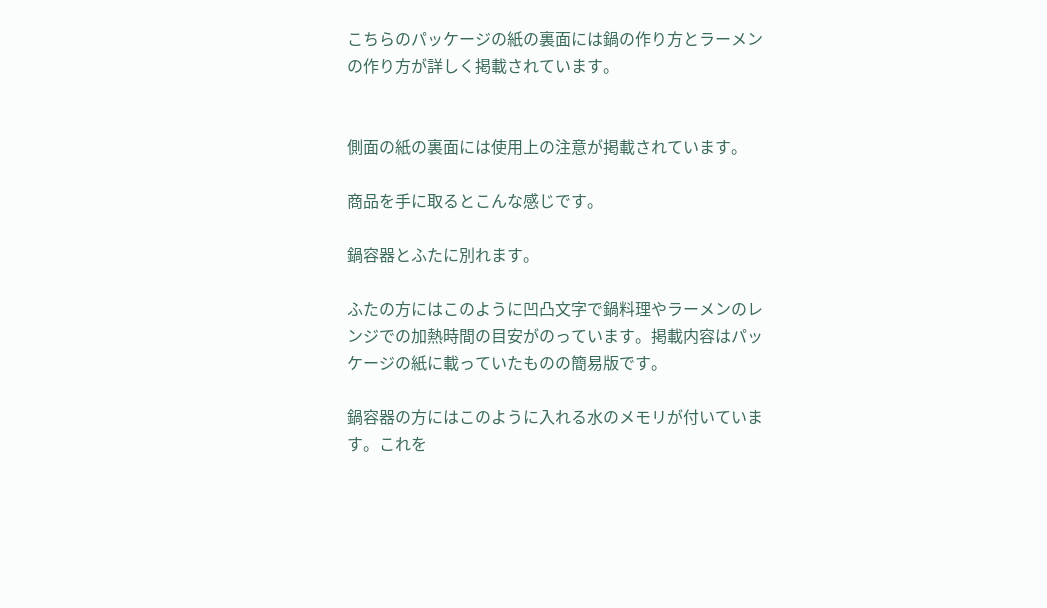こちらのパッケージの紙の裏面には鍋の作り方とラーメンの作り方が詳しく掲載されています。


側面の紙の裏面には使用上の注意が掲載されています。

商品を手に取るとこんな感じです。

鍋容器とふたに別れます。

ふたの方にはこのように凹凸文字で鍋料理やラーメンのレンジでの加熱時間の目安がのっています。掲載内容はパッケージの紙に載っていたものの簡易版です。

鍋容器の方にはこのように入れる水のメモリが付いています。これを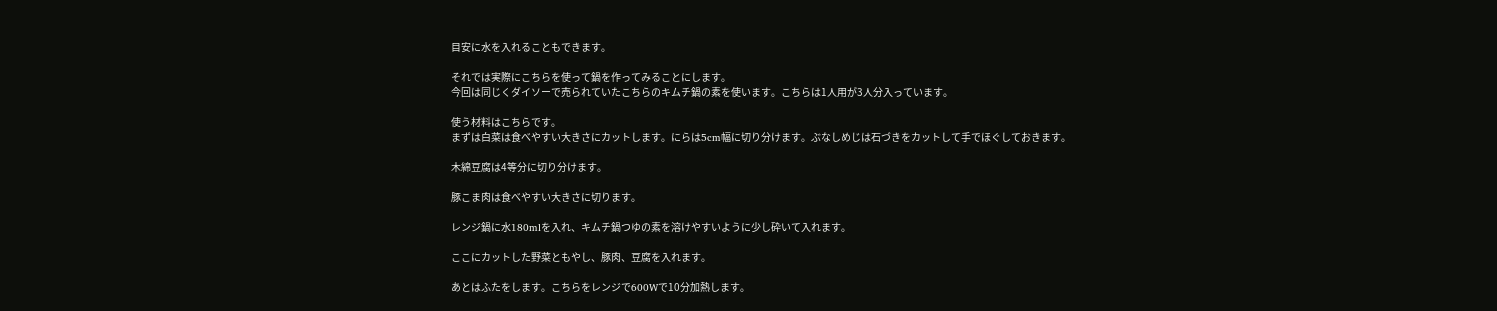目安に水を入れることもできます。

それでは実際にこちらを使って鍋を作ってみることにします。
今回は同じくダイソーで売られていたこちらのキムチ鍋の素を使います。こちらは1人用が3人分入っています。

使う材料はこちらです。
まずは白菜は食べやすい大きさにカットします。にらは5cm幅に切り分けます。ぶなしめじは石づきをカットして手でほぐしておきます。

木綿豆腐は4等分に切り分けます。

豚こま肉は食べやすい大きさに切ります。

レンジ鍋に水180mlを入れ、キムチ鍋つゆの素を溶けやすいように少し砕いて入れます。

ここにカットした野菜ともやし、豚肉、豆腐を入れます。

あとはふたをします。こちらをレンジで600Wで10分加熱します。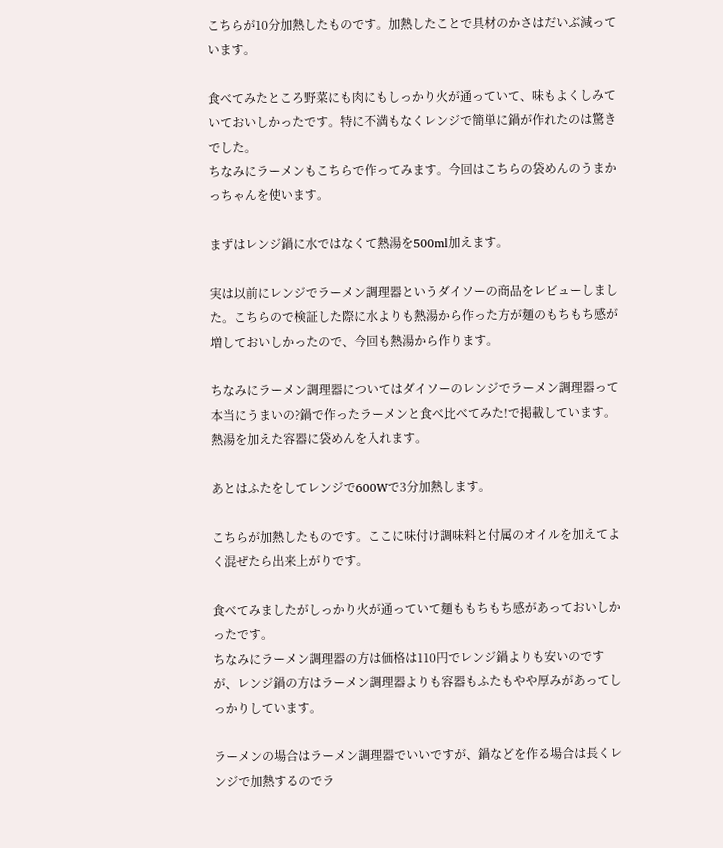こちらが10分加熱したものです。加熱したことで具材のかさはだいぶ減っています。

食べてみたところ野菜にも肉にもしっかり火が通っていて、味もよくしみていておいしかったです。特に不満もなくレンジで簡単に鍋が作れたのは驚きでした。
ちなみにラーメンもこちらで作ってみます。今回はこちらの袋めんのうまかっちゃんを使います。

まずはレンジ鍋に水ではなくて熱湯を500ml加えます。

実は以前にレンジでラーメン調理器というダイソーの商品をレビューしました。こちらので検証した際に水よりも熱湯から作った方が麺のもちもち感が増しておいしかったので、今回も熱湯から作ります。

ちなみにラーメン調理器についてはダイソーのレンジでラーメン調理器って本当にうまいの?鍋で作ったラーメンと食べ比べてみた!で掲載しています。
熱湯を加えた容器に袋めんを入れます。

あとはふたをしてレンジで600Wで3分加熱します。

こちらが加熱したものです。ここに味付け調味料と付属のオイルを加えてよく混ぜたら出来上がりです。

食べてみましたがしっかり火が通っていて麺ももちもち感があっておいしかったです。
ちなみにラーメン調理器の方は価格は110円でレンジ鍋よりも安いのですが、レンジ鍋の方はラーメン調理器よりも容器もふたもやや厚みがあってしっかりしています。

ラーメンの場合はラーメン調理器でいいですが、鍋などを作る場合は長くレンジで加熱するのでラ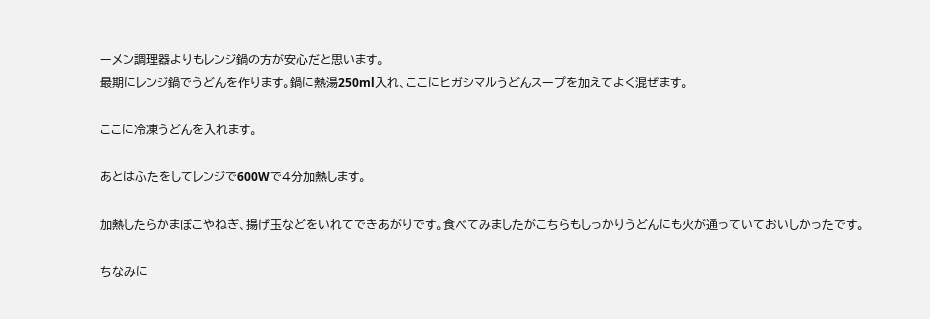ーメン調理器よりもレンジ鍋の方が安心だと思います。
最期にレンジ鍋でうどんを作ります。鍋に熱湯250ml入れ、ここにヒガシマルうどんスープを加えてよく混ぜます。

ここに冷凍うどんを入れます。

あとはふたをしてレンジで600Wで4分加熱します。

加熱したらかまぼこやねぎ、揚げ玉などをいれてできあがりです。食べてみましたがこちらもしっかりうどんにも火が通っていておいしかったです。

ちなみに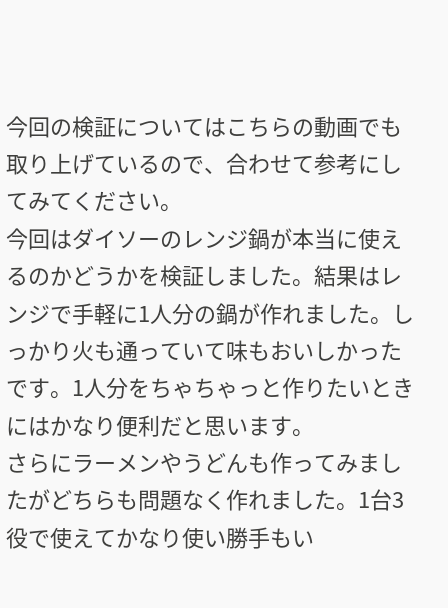今回の検証についてはこちらの動画でも取り上げているので、合わせて参考にしてみてください。
今回はダイソーのレンジ鍋が本当に使えるのかどうかを検証しました。結果はレンジで手軽に1人分の鍋が作れました。しっかり火も通っていて味もおいしかったです。1人分をちゃちゃっと作りたいときにはかなり便利だと思います。
さらにラーメンやうどんも作ってみましたがどちらも問題なく作れました。1台3役で使えてかなり使い勝手もい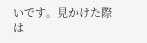いです。見かけた際は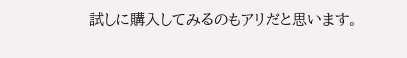試しに購入してみるのもアリだと思います。